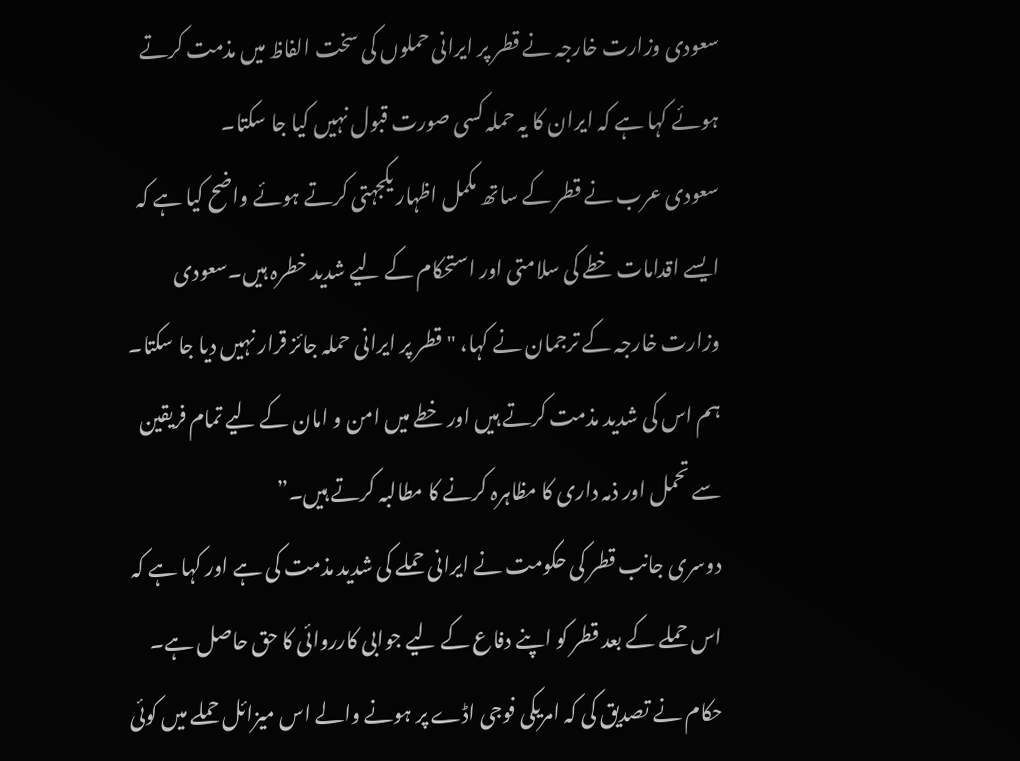سعودی وزارت خارجہ نے قطر پر ایرانی حملوں کی سخت الفاظ میں مذمت کرتے ہوئے کہا ہے کہ ایران کا یہ حملہ کسی صورت قبول نہیں کیا جا سکتا۔
سعودی عرب نے قطر کے ساتھ مکمل اظہار یکجہتی کرتے ہوئے واضح کیا ہے کہ ایسے اقدامات خطے کی سلامتی اور استحکام کے لیے شدید خطرہ ہیں۔سعودی وزارت خارجہ کے ترجمان نے کہا، "قطر پر ایرانی حملہ جائز قرار نہیں دیا جا سکتا۔ ہم اس کی شدید مذمت کرتے ہیں اور خطے میں امن و امان کے لیے تمام فریقین سے تحمل اور ذمہ داری کا مظاہرہ کرنے کا مطالبہ کرتے ہیں۔”
دوسری جانب قطر کی حکومت نے ایرانی حملے کی شدید مذمت کی ہے اور کہا ہے کہ اس حملے کے بعد قطر کو اپنے دفاع کے لیے جوابی کارروائی کا حق حاصل ہے۔ حکام نے تصدیق کی کہ امریکی فوجی اڈے پر ہونے والے اس میزائل حملے میں کوئی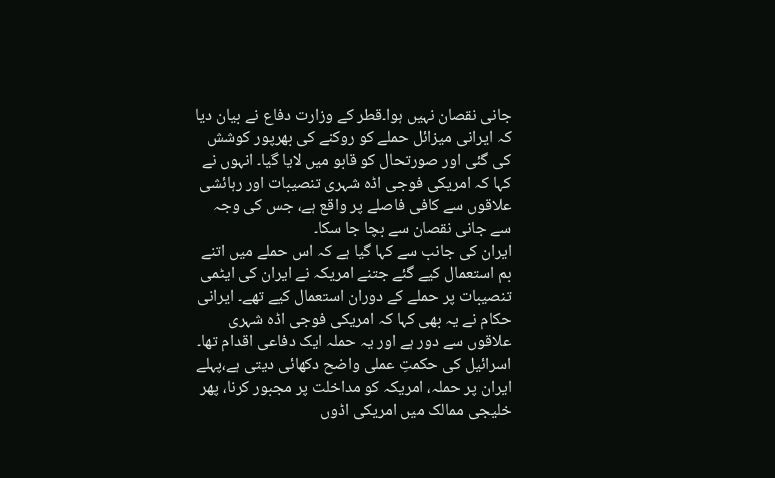جانی نقصان نہیں ہوا۔قطر کے وزارت دفاع نے بیان دیا کہ ایرانی میزائل حملے کو روکنے کی بھرپور کوشش کی گئی اور صورتحال کو قابو میں لایا گیا۔ انہوں نے کہا کہ امریکی فوجی اڈہ شہری تنصیبات اور رہائشی علاقوں سے کافی فاصلے پر واقع ہے، جس کی وجہ سے جانی نقصان سے بچا جا سکا۔
ایران کی جانب سے کہا گیا ہے کہ اس حملے میں اتنے بم استعمال کیے گئے جتنے امریکہ نے ایران کی ایٹمی تنصیبات پر حملے کے دوران استعمال کیے تھے۔ ایرانی حکام نے یہ بھی کہا کہ امریکی فوجی اڈہ شہری علاقوں سے دور ہے اور یہ حملہ ایک دفاعی اقدام تھا۔
اسرائیل کی حکمتِ عملی واضح دکھائی دیتی ہے،پہلے ایران پر حملہ، امریکہ کو مداخلت پر مجبور کرنا، پھر خلیجی ممالک میں امریکی اڈوں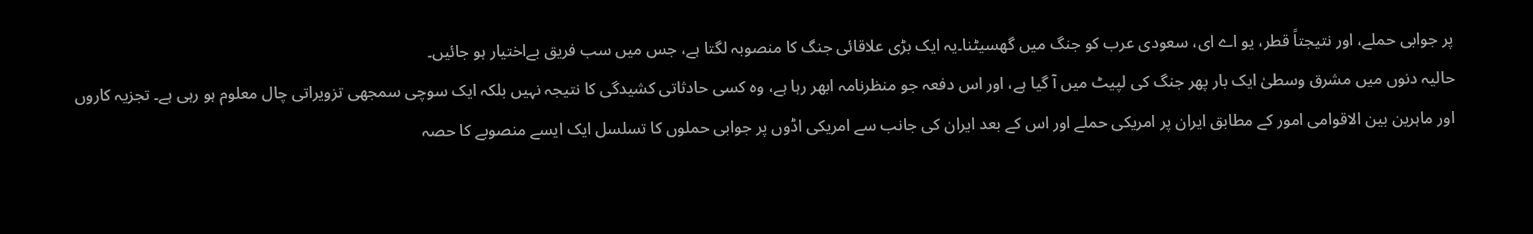پر جوابی حملے، اور نتیجتاً قطر، یو اے ای، سعودی عرب کو جنگ میں گھسیٹنا۔یہ ایک بڑی علاقائی جنگ کا منصوبہ لگتا ہے، جس میں سب فریق بےاختیار ہو جائیں۔
حالیہ دنوں میں مشرق وسطیٰ ایک بار پھر جنگ کی لپیٹ میں آ گیا ہے، اور اس دفعہ جو منظرنامہ ابھر رہا ہے، وہ کسی حادثاتی کشیدگی کا نتیجہ نہیں بلکہ ایک سوچی سمجھی تزویراتی چال معلوم ہو رہی ہے۔ تجزیہ کاروں اور ماہرین بین الاقوامی امور کے مطابق ایران پر امریکی حملے اور اس کے بعد ایران کی جانب سے امریکی اڈوں پر جوابی حملوں کا تسلسل ایک ایسے منصوبے کا حصہ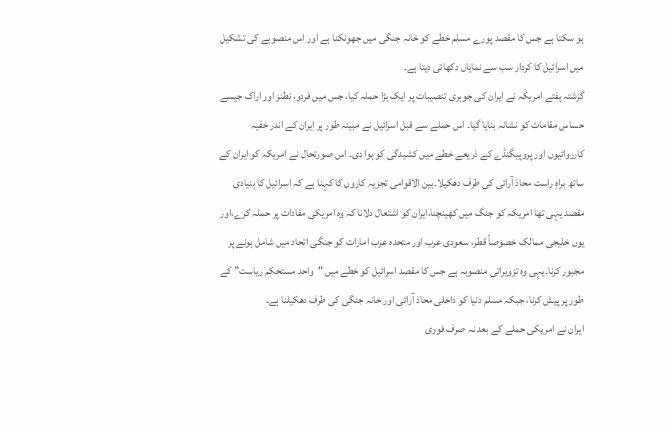ہو سکتا ہے جس کا مقصد پورے مسلم خطے کو خانہ جنگی میں جھونکنا ہے اور اس منصوبے کی تشکیل میں اسرائیل کا کردار سب سے نمایاں دکھائی دیتا ہے۔
گزشتہ ہفتے امریکہ نے ایران کی جوہری تنصیبات پر ایک بڑا حملہ کیا، جس میں فردو، نطنز اور اراک جیسے حساس مقامات کو نشانہ بنایا گیا۔ اس حملے سے قبل اسرائیل نے مبینہ طور پر ایران کے اندر خفیہ کارروائیوں اور پروپیگنڈے کے ذریعے خطے میں کشیدگی کو ہوا دی۔ اس صورتحال نے امریکہ کو ایران کے ساتھ براہِ راست محاذ آرائی کی طرف دھکیلا۔بین الاقوامی تجزیہ کاروں کا کہنا ہے کہ اسرائیل کا بنیادی مقصد یہی تھا امریکہ کو جنگ میں کھینچنا،ایران کو اشتعال دلانا کہ وہ امریکی مفادات پر حملہ کرے،اور یوں خلیجی ممالک خصوصاً قطر، سعودی عرب اور متحدہ عرب امارات کو جنگی اتحاد میں شامل ہونے پر مجبور کرنا۔یہی وہ تزویراتی منصوبہ ہے جس کا مقصد اسرائیل کو خطے میں "واحد مستحکم ریاست” کے طور پر پیش کرنا، جبکہ مسلم دنیا کو داخلی محاذ آرائی اور خانہ جنگی کی طرف دھکیلنا ہے۔
ایران نے امریکی حملے کے بعد نہ صرف فوری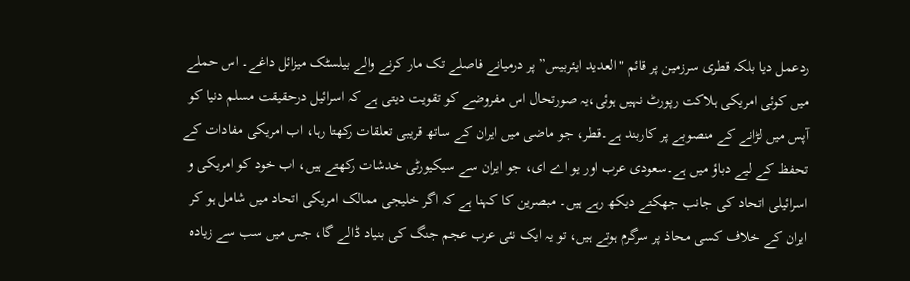ردعمل دیا بلکہ قطری سرزمین پر قائم "العدید ایئربیس” پر درمیانے فاصلے تک مار کرنے والے بیلسٹک میزائل داغے۔ اس حملے میں کوئی امریکی ہلاکت رپورٹ نہیں ہوئی،یہ صورتحال اس مفروضے کو تقویت دیتی ہے کہ اسرائیل درحقیقت مسلم دنیا کو آپس میں لڑانے کے منصوبے پر کاربند ہے۔قطر، جو ماضی میں ایران کے ساتھ قریبی تعلقات رکھتا رہا، اب امریکی مفادات کے تحفظ کے لیے دباؤ میں ہے۔سعودی عرب اور یو اے ای، جو ایران سے سیکیورٹی خدشات رکھتے ہیں، اب خود کو امریکی و اسرائیلی اتحاد کی جانب جھکتے دیکھ رہے ہیں۔ مبصرین کا کہنا ہے کہ اگر خلیجی ممالک امریکی اتحاد میں شامل ہو کر ایران کے خلاف کسی محاذ پر سرگرم ہوتے ہیں، تو یہ ایک نئی عرب عجم جنگ کی بنیاد ڈالے گا، جس میں سب سے زیادہ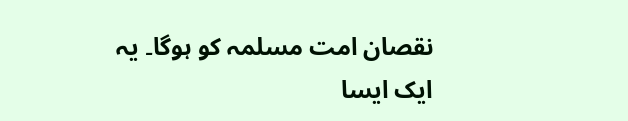نقصان امت مسلمہ کو ہوگا۔ یہ ایک ایسا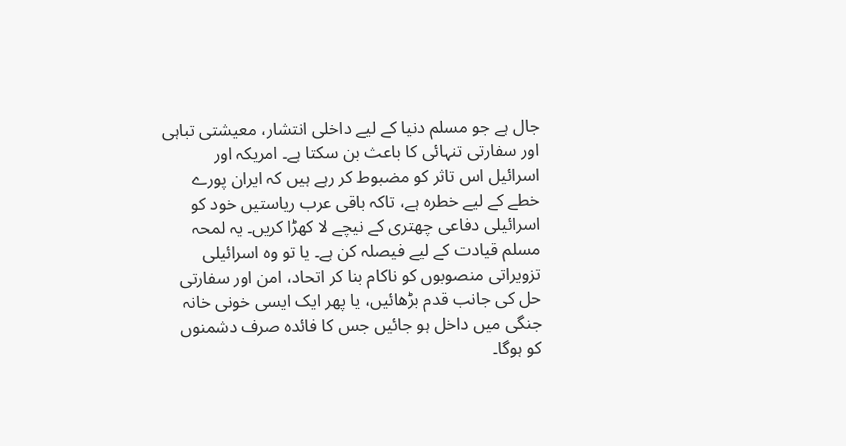جال ہے جو مسلم دنیا کے لیے داخلی انتشار، معیشتی تباہی اور سفارتی تنہائی کا باعث بن سکتا ہے۔ امریکہ اور اسرائیل اس تاثر کو مضبوط کر رہے ہیں کہ ایران پورے خطے کے لیے خطرہ ہے، تاکہ باقی عرب ریاستیں خود کو اسرائیلی دفاعی چھتری کے نیچے لا کھڑا کریں۔ یہ لمحہ مسلم قیادت کے لیے فیصلہ کن ہے۔ یا تو وہ اسرائیلی تزویراتی منصوبوں کو ناکام بنا کر اتحاد، امن اور سفارتی حل کی جانب قدم بڑھائیں، یا پھر ایک ایسی خونی خانہ جنگی میں داخل ہو جائیں جس کا فائدہ صرف دشمنوں کو ہوگا۔